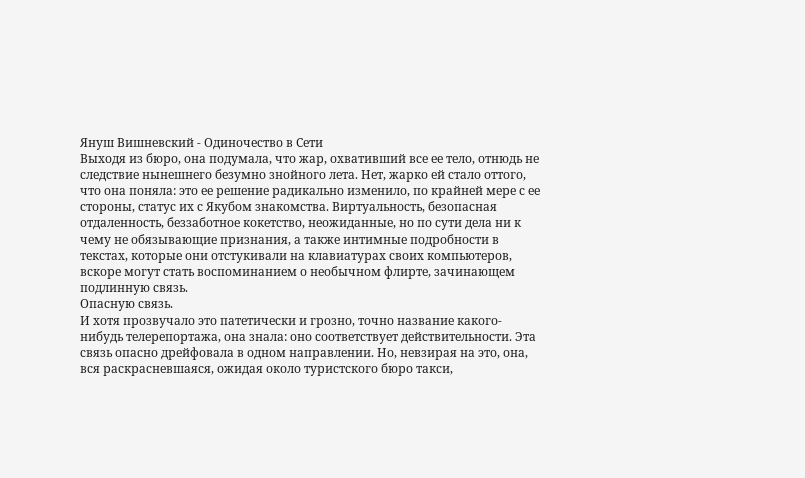Януш Вишневский - Одиночество в Сети
Выходя из бюро, она подумала, что жар, охвативший все ее тело, отнюдь не следствие нынешнего безумно знойного лета. Нет, жарко ей стало оттого, что она поняла: это ее решение радикально изменило, по крайней мере с ее стороны, статус их с Якубом знакомства. Виртуальность, безопасная отдаленность, беззаботное кокетство, неожиданные, но по сути дела ни к чему не обязывающие признания, а также интимные подробности в текстах, которые они отстукивали на клавиатурах своих компьютеров, вскоре могут стать воспоминанием о необычном флирте, зачинающем подлинную связь.
Опасную связь.
И хотя прозвучало это патетически и грозно, точно название какого-нибудь телерепортажа, она знала: оно соответствует действительности. Эта связь опасно дрейфовала в одном направлении. Но, невзирая на это, она, вся раскрасневшаяся, ожидая около туристского бюро такси,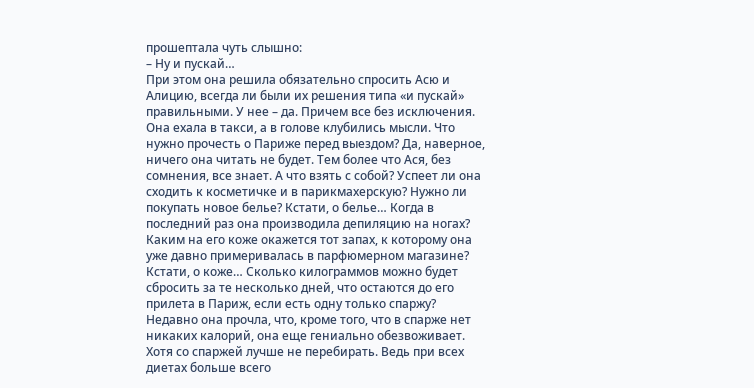прошептала чуть слышно:
– Ну и пускай…
При этом она решила обязательно спросить Асю и Алицию, всегда ли были их решения типа «и пускай» правильными. У нее – да. Причем все без исключения.
Она ехала в такси, а в голове клубились мысли. Что нужно прочесть о Париже перед выездом? Да, наверное, ничего она читать не будет. Тем более что Ася, без сомнения, все знает. А что взять с собой? Успеет ли она сходить к косметичке и в парикмахерскую? Нужно ли покупать новое белье? Кстати, о белье… Когда в последний раз она производила депиляцию на ногах? Каким на его коже окажется тот запах, к которому она уже давно примеривалась в парфюмерном магазине? Кстати, о коже… Сколько килограммов можно будет сбросить за те несколько дней, что остаются до его прилета в Париж, если есть одну только спаржу? Недавно она прочла, что, кроме того, что в спарже нет никаких калорий, она еще гениально обезвоживает. Хотя со спаржей лучше не перебирать. Ведь при всех диетах больше всего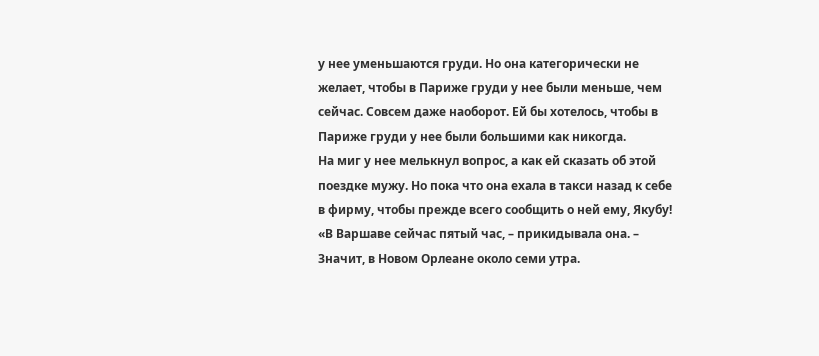у нее уменьшаются груди. Но она категорически не желает, чтобы в Париже груди у нее были меньше, чем сейчас. Совсем даже наоборот. Ей бы хотелось, чтобы в Париже груди у нее были большими как никогда.
На миг у нее мелькнул вопрос, а как ей сказать об этой поездке мужу. Но пока что она ехала в такси назад к себе в фирму, чтобы прежде всего сообщить о ней ему, Якубу!
«В Варшаве сейчас пятый час, – прикидывала она. – Значит, в Новом Орлеане около семи утра.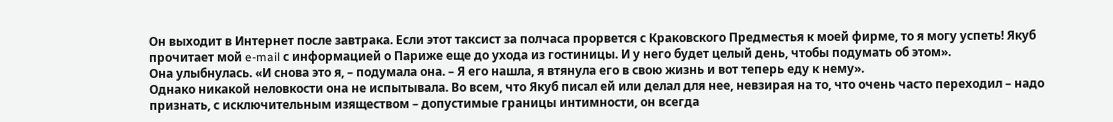Он выходит в Интернет после завтрака. Если этот таксист за полчаса прорвется с Краковского Предместья к моей фирме, то я могу успеть! Якуб прочитает мой e-mail с информацией о Париже еще до ухода из гостиницы. И у него будет целый день, чтобы подумать об этом».
Она улыбнулась. «И снова это я, – подумала она. – Я его нашла, я втянула его в свою жизнь и вот теперь еду к нему».
Однако никакой неловкости она не испытывала. Во всем, что Якуб писал ей или делал для нее, невзирая на то, что очень часто переходил – надо признать, с исключительным изяществом – допустимые границы интимности, он всегда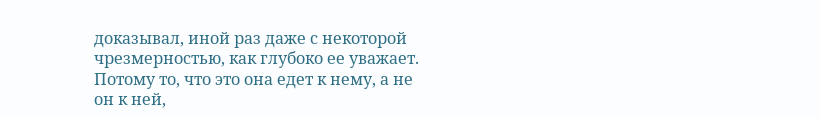доказывал, иной раз даже с некоторой чрезмерностью, как глубоко ее уважает. Потому то, что это она едет к нему, а не он к ней,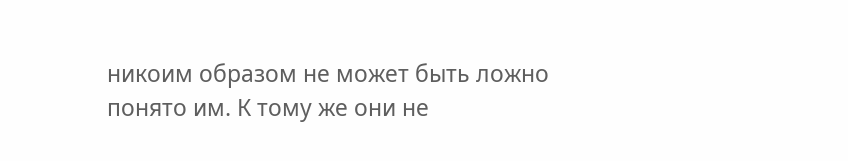никоим образом не может быть ложно понято им. К тому же они не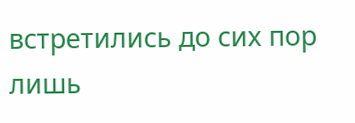встретились до сих пор лишь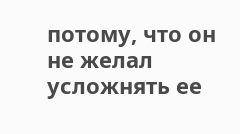потому, что он не желал усложнять ее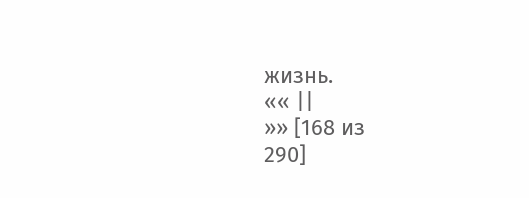жизнь.
«« ||
»» [168 из
290]